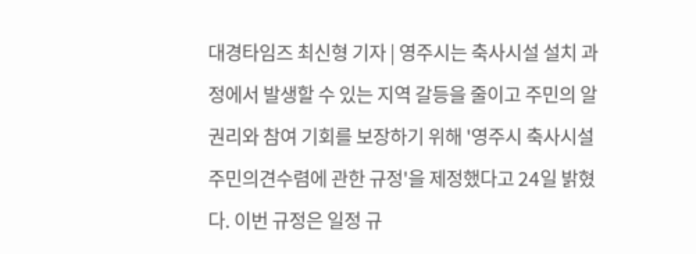대경타임즈 최신형 기자 | 영주시는 축사시설 설치 과정에서 발생할 수 있는 지역 갈등을 줄이고 주민의 알권리와 참여 기회를 보장하기 위해 '영주시 축사시설 주민의견수렴에 관한 규정'을 제정했다고 24일 밝혔다. 이번 규정은 일정 규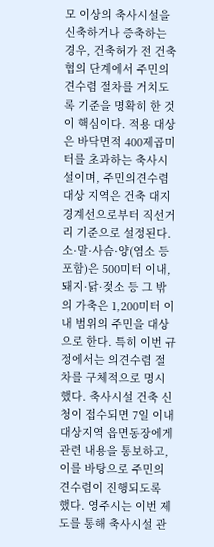모 이상의 축사시설을 신축하거나 증축하는 경우, 건축허가 전 건축협의 단계에서 주민의견수렴 절차를 거치도록 기준을 명확히 한 것이 핵심이다. 적용 대상은 바닥면적 400제곱미터를 초과하는 축사시설이며, 주민의견수렴 대상 지역은 건축 대지 경계선으로부터 직선거리 기준으로 설정된다. 소·말·사슴·양(염소 등 포함)은 500미터 이내, 돼지·닭·젖소 등 그 밖의 가축은 1,200미터 이내 범위의 주민을 대상으로 한다. 특히 이번 규정에서는 의견수렴 절차를 구체적으로 명시했다. 축사시설 건축 신청이 접수되면 7일 이내 대상지역 읍면동장에게 관련 내용을 통보하고, 이를 바탕으로 주민의견수렴이 진행되도록 했다. 영주시는 이번 제도를 통해 축사시설 관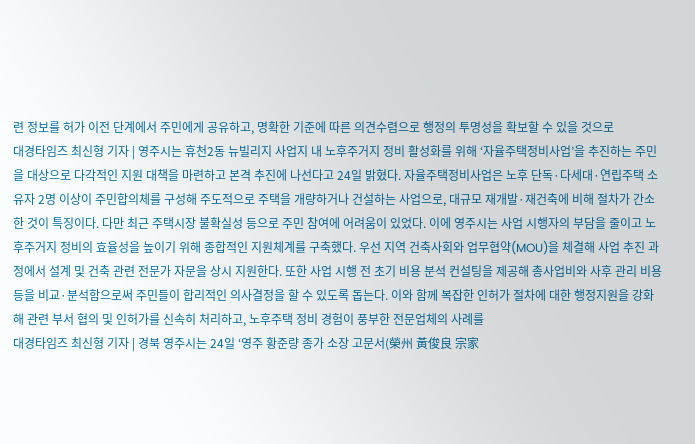련 정보를 허가 이전 단계에서 주민에게 공유하고, 명확한 기준에 따른 의견수렴으로 행정의 투명성을 확보할 수 있을 것으로
대경타임즈 최신형 기자 | 영주시는 휴천2동 뉴빌리지 사업지 내 노후주거지 정비 활성화를 위해 ‘자율주택정비사업’을 추진하는 주민을 대상으로 다각적인 지원 대책을 마련하고 본격 추진에 나선다고 24일 밝혔다. 자율주택정비사업은 노후 단독·다세대·연립주택 소유자 2명 이상이 주민합의체를 구성해 주도적으로 주택을 개량하거나 건설하는 사업으로, 대규모 재개발·재건축에 비해 절차가 간소한 것이 특징이다. 다만 최근 주택시장 불확실성 등으로 주민 참여에 어려움이 있었다. 이에 영주시는 사업 시행자의 부담을 줄이고 노후주거지 정비의 효율성을 높이기 위해 종합적인 지원체계를 구축했다. 우선 지역 건축사회와 업무협약(MOU)을 체결해 사업 추진 과정에서 설계 및 건축 관련 전문가 자문을 상시 지원한다. 또한 사업 시행 전 초기 비용 분석 컨설팅을 제공해 총사업비와 사후 관리 비용 등을 비교·분석함으로써 주민들이 합리적인 의사결정을 할 수 있도록 돕는다. 이와 함께 복잡한 인허가 절차에 대한 행정지원을 강화해 관련 부서 협의 및 인허가를 신속히 처리하고, 노후주택 정비 경험이 풍부한 전문업체의 사례를
대경타임즈 최신형 기자 | 경북 영주시는 24일 ‘영주 황준량 종가 소장 고문서(榮州 黃俊良 宗家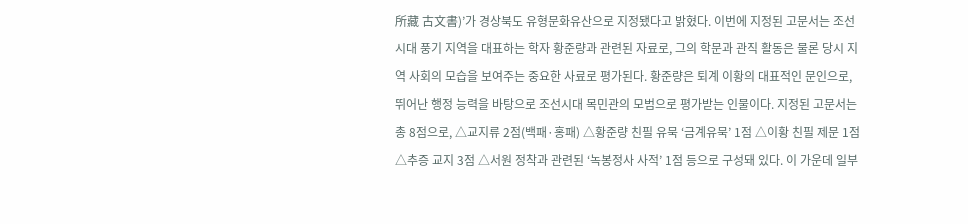所藏 古文書)’가 경상북도 유형문화유산으로 지정됐다고 밝혔다. 이번에 지정된 고문서는 조선시대 풍기 지역을 대표하는 학자 황준량과 관련된 자료로, 그의 학문과 관직 활동은 물론 당시 지역 사회의 모습을 보여주는 중요한 사료로 평가된다. 황준량은 퇴계 이황의 대표적인 문인으로, 뛰어난 행정 능력을 바탕으로 조선시대 목민관의 모범으로 평가받는 인물이다. 지정된 고문서는 총 8점으로, △교지류 2점(백패·홍패) △황준량 친필 유묵 ‘금계유묵’ 1점 △이황 친필 제문 1점 △추증 교지 3점 △서원 정착과 관련된 ‘녹봉정사 사적’ 1점 등으로 구성돼 있다. 이 가운데 일부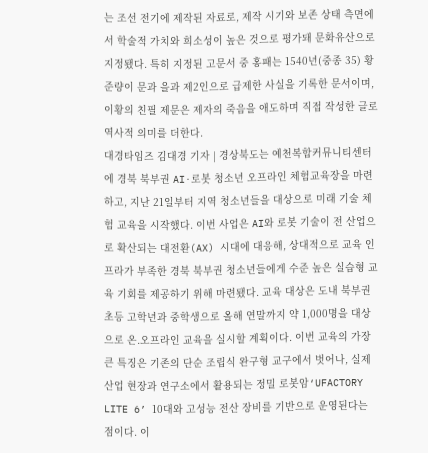는 조선 전기에 제작된 자료로, 제작 시기와 보존 상태 측면에서 학술적 가치와 희소성이 높은 것으로 평가돼 문화유산으로 지정됐다. 특히 지정된 고문서 중 홍패는 1540년(중종 35) 황준량이 문과 을과 제2인으로 급제한 사실을 기록한 문서이며, 이황의 친필 제문은 제자의 죽음을 애도하며 직접 작성한 글로 역사적 의미를 더한다.
대경타임즈 김대경 기자 | 경상북도는 예천복합커뮤니티센터에 경북 북부권 AI·로봇 청소년 오프라인 체험교육장을 마련하고, 지난 21일부터 지역 청소년들을 대상으로 미래 기술 체험 교육을 시작했다. 이번 사업은 AI와 로봇 기술이 전 산업으로 확산되는 대전환(AX) 시대에 대응해, 상대적으로 교육 인프라가 부족한 경북 북부권 청소년들에게 수준 높은 실습형 교육 기회를 제공하기 위해 마련됐다. 교육 대상은 도내 북부권 초등 고학년과 중학생으로 올해 연말까지 약 1,000명을 대상으로 온․오프라인 교육을 실시할 계획이다. 이번 교육의 가장 큰 특징은 기존의 단순 조립식 완구형 교구에서 벗어나, 실제 산업 현장과 연구소에서 활용되는 정밀 로봇암‘UFACTORY LITE 6’ 10대와 고성능 전산 장비를 기반으로 운영된다는 점이다. 이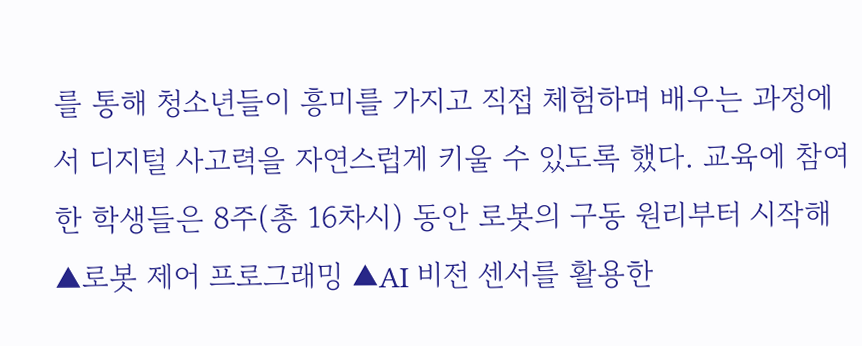를 통해 청소년들이 흥미를 가지고 직접 체험하며 배우는 과정에서 디지털 사고력을 자연스럽게 키울 수 있도록 했다. 교육에 참여한 학생들은 8주(총 16차시) 동안 로봇의 구동 원리부터 시작해 ▲로봇 제어 프로그래밍 ▲AI 비전 센서를 활용한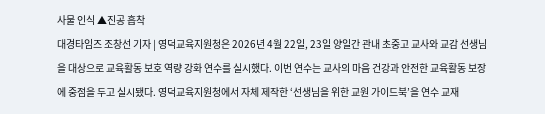사물 인식 ▲진공 흡착
대경타임즈 조창선 기자 | 영덕교육지원청은 2026년 4월 22일, 23일 양일간 관내 초중고 교사와 교감 선생님을 대상으로 교육활동 보호 역량 강화 연수를 실시했다. 이번 연수는 교사의 마음 건강과 안전한 교육활동 보장에 중점을 두고 실시됐다. 영덕교육지원청에서 자체 제작한 ‘선생님을 위한 교원 가이드북’을 연수 교재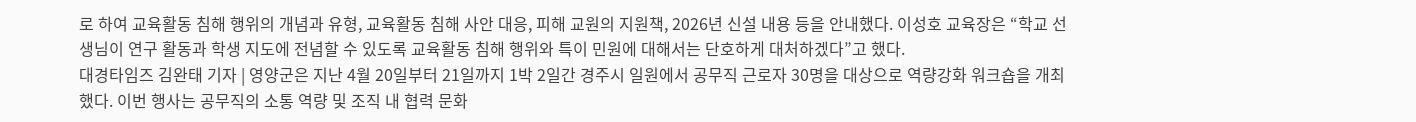로 하여 교육활동 침해 행위의 개념과 유형, 교육활동 침해 사안 대응, 피해 교원의 지원책, 2026년 신설 내용 등을 안내했다. 이성호 교육장은 “학교 선생님이 연구 활동과 학생 지도에 전념할 수 있도록 교육활동 침해 행위와 특이 민원에 대해서는 단호하게 대처하겠다”고 했다.
대경타임즈 김완태 기자 | 영양군은 지난 4월 20일부터 21일까지 1박 2일간 경주시 일원에서 공무직 근로자 30명을 대상으로 역량강화 워크숍을 개최했다. 이번 행사는 공무직의 소통 역량 및 조직 내 협력 문화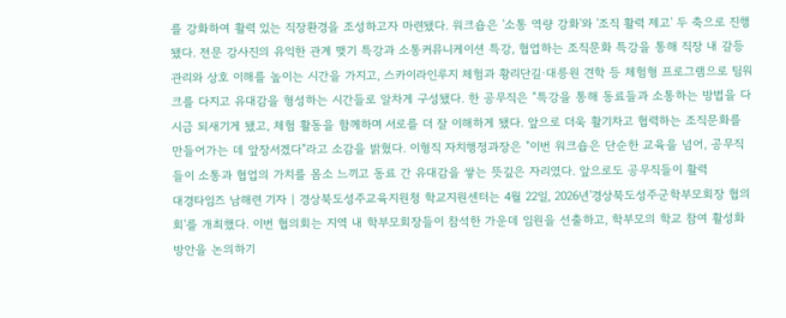를 강화하여 활력 있는 직장환경을 조성하고자 마련됐다. 워크숍은 '소통 역량 강화'와 '조직 활력 제고' 두 축으로 진행됐다. 전문 강사진의 유익한 관계 맺기 특강과 소통커뮤니케이션 특강, 협업하는 조직문화 특강을 통해 직장 내 갈등관리와 상호 이해를 높이는 시간을 가지고, 스카이라인루지 체험과 황리단길·대릉원 견학 등 체험형 프로그램으로 팀워크를 다지고 유대감을 형성하는 시간들로 알차게 구성됐다. 한 공무직은 "특강을 통해 동료들과 소통하는 방법을 다시금 되새기게 됐고, 체험 활동을 함께하며 서로를 더 잘 이해하게 됐다. 앞으로 더욱 활기차고 협력하는 조직문화를 만들어가는 데 앞장서겠다"라고 소감을 밝혔다. 이형직 자치행정과장은 "이번 워크숍은 단순한 교육을 넘어, 공무직 들이 소통과 협업의 가치를 몸소 느끼고 동료 간 유대감을 쌓는 뜻깊은 자리였다. 앞으로도 공무직들이 활력
대경타임즈 남해련 기자 | 경상북도성주교육지원청 학교지원센터는 4월 22일, 2026년'경상북도성주군학부모회장 협의회'를 개최했다. 이번 협의회는 지역 내 학부모회장들이 참석한 가운데 임원을 선출하고, 학부모의 학교 참여 활성화 방안을 논의하기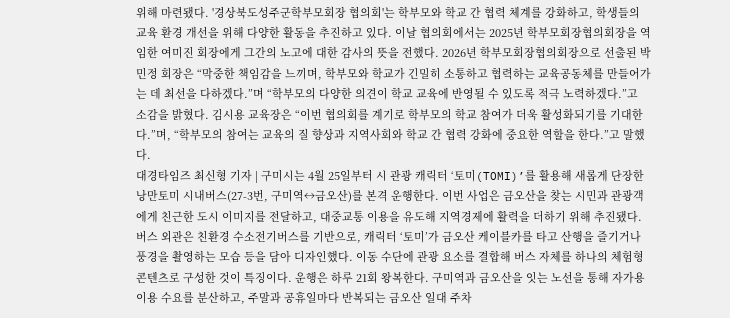위해 마련됐다. '경상북도성주군학부모회장 협의회'는 학부모와 학교 간 협력 체계를 강화하고, 학생들의 교육 환경 개선을 위해 다양한 활동을 추진하고 있다. 이날 협의회에서는 2025년 학부모회장협의회장을 역임한 여미진 회장에게 그간의 노고에 대한 감사의 뜻을 전했다. 2026년 학부모회장협의회장으로 선출된 박민정 회장은 “막중한 책임감을 느끼며, 학부모와 학교가 긴밀히 소통하고 협력하는 교육공동체를 만들어가는 데 최선을 다하겠다.”며 “학부모의 다양한 의견이 학교 교육에 반영될 수 있도록 적극 노력하겠다.”고 소감을 밝혔다. 김시용 교육장은 “이번 협의회를 계기로 학부모의 학교 참여가 더욱 활성화되기를 기대한다.”며, “학부모의 참여는 교육의 질 향상과 지역사회와 학교 간 협력 강화에 중요한 역할을 한다.”고 말했다.
대경타임즈 최신형 기자 | 구미시는 4월 25일부터 시 관광 캐릭터 ‘토미(TOMI)’를 활용해 새롭게 단장한 낭만토미 시내버스(27-3번, 구미역↔금오산)를 본격 운행한다. 이번 사업은 금오산을 찾는 시민과 관광객에게 친근한 도시 이미지를 전달하고, 대중교통 이용을 유도해 지역경제에 활력을 더하기 위해 추진됐다. 버스 외관은 친환경 수소전기버스를 기반으로, 캐릭터 ‘토미’가 금오산 케이블카를 타고 산행을 즐기거나 풍경을 촬영하는 모습 등을 담아 디자인했다. 이동 수단에 관광 요소를 결합해 버스 자체를 하나의 체험형 콘텐츠로 구성한 것이 특징이다. 운행은 하루 21회 왕복한다. 구미역과 금오산을 잇는 노선을 통해 자가용 이용 수요를 분산하고, 주말과 공휴일마다 반복되는 금오산 일대 주차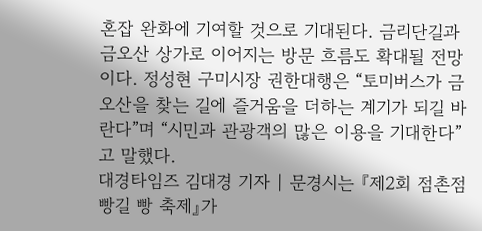혼잡 완화에 기여할 것으로 기대된다. 금리단길과 금오산 상가로 이어지는 방문 흐름도 확대될 전망이다. 정성현 구미시장 권한대행은 “토미버스가 금오산을 찾는 길에 즐거움을 더하는 계기가 되길 바란다”며 “시민과 관광객의 많은 이용을 기대한다”고 말했다.
대경타임즈 김대경 기자 | 문경시는 『제2회 점촌점빵길 빵 축제』가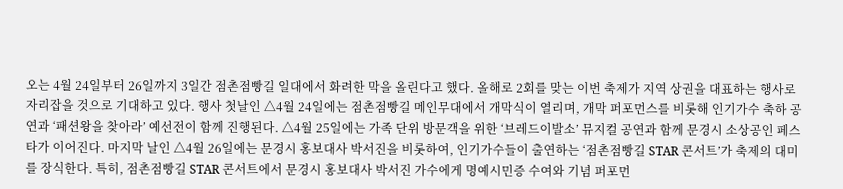오는 4월 24일부터 26일까지 3일간 점촌점빵길 일대에서 화려한 막을 올린다고 했다. 올해로 2회를 맞는 이번 축제가 지역 상권을 대표하는 행사로 자리잡을 것으로 기대하고 있다. 행사 첫날인 △4월 24일에는 점촌점빵길 메인무대에서 개막식이 열리며, 개막 퍼포먼스를 비롯해 인기가수 축하 공연과 ‘패션왕을 찾아라’ 예선전이 함께 진행된다. △4월 25일에는 가족 단위 방문객을 위한 ‘브레드이발소’ 뮤지컬 공연과 함께 문경시 소상공인 페스타가 이어진다. 마지막 날인 △4월 26일에는 문경시 홍보대사 박서진을 비롯하여, 인기가수들이 출연하는 ‘점촌점빵길 STAR 콘서트’가 축제의 대미를 장식한다. 특히, 점촌점빵길 STAR 콘서트에서 문경시 홍보대사 박서진 가수에게 명예시민증 수여와 기념 퍼포먼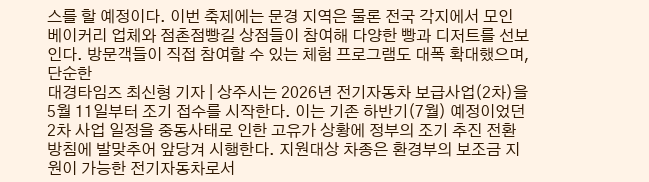스를 할 예정이다. 이번 축제에는 문경 지역은 물론 전국 각지에서 모인 베이커리 업체와 점촌점빵길 상점들이 참여해 다양한 빵과 디저트를 선보인다. 방문객들이 직접 참여할 수 있는 체험 프로그램도 대폭 확대했으며, 단순한
대경타임즈 최신형 기자 | 상주시는 2026년 전기자동차 보급사업(2차)을 5월 11일부터 조기 접수를 시작한다. 이는 기존 하반기(7월) 예정이었던 2차 사업 일정을 중동사태로 인한 고유가 상황에 정부의 조기 추진 전환 방침에 발맞추어 앞당겨 시행한다. 지원대상 차종은 환경부의 보조금 지원이 가능한 전기자동차로서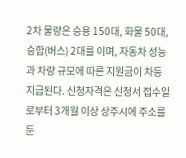2차 물량은 승용 150대, 화물 50대, 승합(버스) 2대를 이며, 자동차 성능과 차량 규모에 따른 지원금이 차등 지급된다. 신청자격은 신청서 접수일로부터 3개월 이상 상주시에 주소를 둔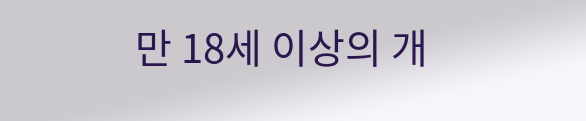만 18세 이상의 개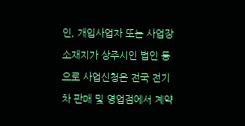인, 개입사업자 또는 사업장 소재지가 상주시인 법인 등으로 사업신청은 전국 전기차 판매 및 영업점에서 계약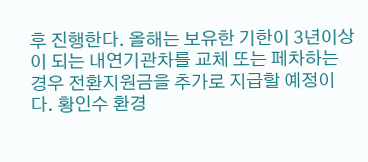후 진행한다. 올해는 보유한 기한이 3년이상이 되는 내연기관차를 교체 또는 페차하는 경우 전환지원금을 추가로 지급할 예정이다. 황인수 환경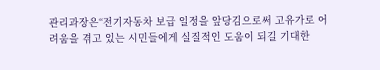관리과장은“전기자동차 보급 일정을 앞당김으로써 고유가로 어려움을 겪고 있는 시민들에게 실질적인 도움이 되길 기대한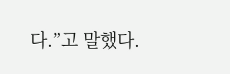다.”고 말했다.